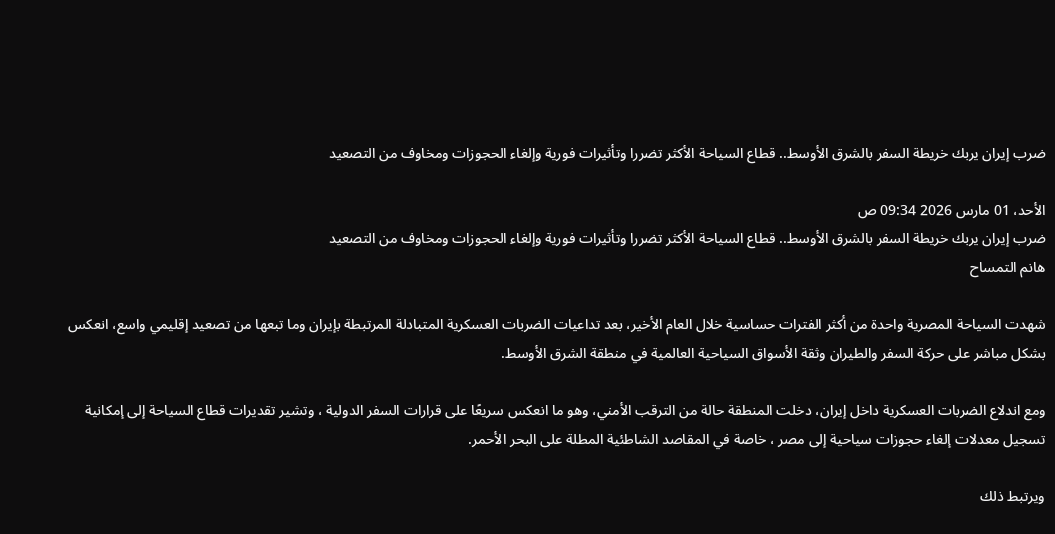ضرب إيران يربك خريطة السفر بالشرق الأوسط.. قطاع السياحة الأكثر تضررا وتأثيرات فورية وإلغاء الحجوزات ومخاوف من التصعيد

الأحد، 01 مارس 2026 09:34 ص
ضرب إيران يربك خريطة السفر بالشرق الأوسط.. قطاع السياحة الأكثر تضررا وتأثيرات فورية وإلغاء الحجوزات ومخاوف من التصعيد
هانم التمساح

شهدت السياحة المصرية واحدة من أكثر الفترات حساسية خلال العام الأخير، بعد تداعيات الضربات العسكرية المتبادلة المرتبطة بإيران وما تبعها من تصعيد إقليمي واسع، انعكس بشكل مباشر على حركة السفر والطيران وثقة الأسواق السياحية العالمية في منطقة الشرق الأوسط.

ومع اندلاع الضربات العسكرية داخل إيران، دخلت المنطقة حالة من الترقب الأمني، وهو ما انعكس سريعًا على قرارات السفر الدولية ، وتشير تقديرات قطاع السياحة إلى إمكانية  تسجيل معدلات إلغاء حجوزات سياحية إلى مصر ، خاصة في المقاصد الشاطئية المطلة على البحر الأحمر.

ويرتبط ذلك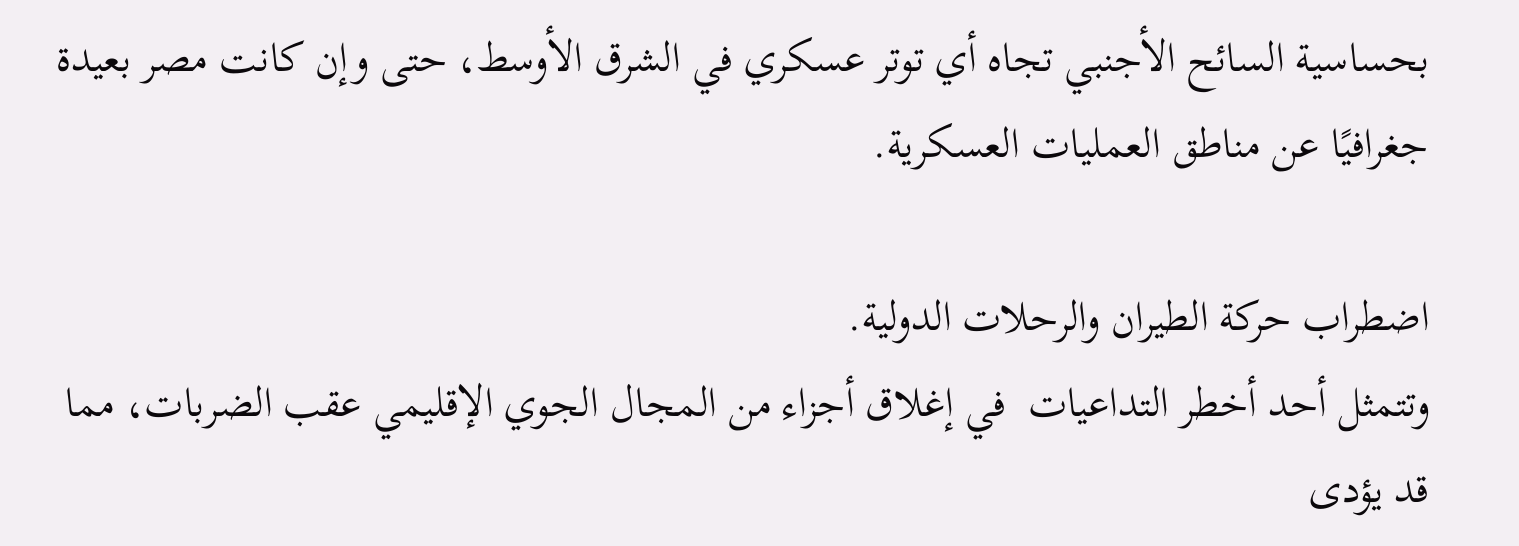بحساسية السائح الأجنبي تجاه أي توتر عسكري في الشرق الأوسط، حتى وإن كانت مصر بعيدة جغرافيًا عن مناطق العمليات العسكرية.

اضطراب حركة الطيران والرحلات الدولية.
وتتمثل أحد أخطر التداعيات  في إغلاق أجزاء من المجال الجوي الإقليمي عقب الضربات، مما قد يؤدى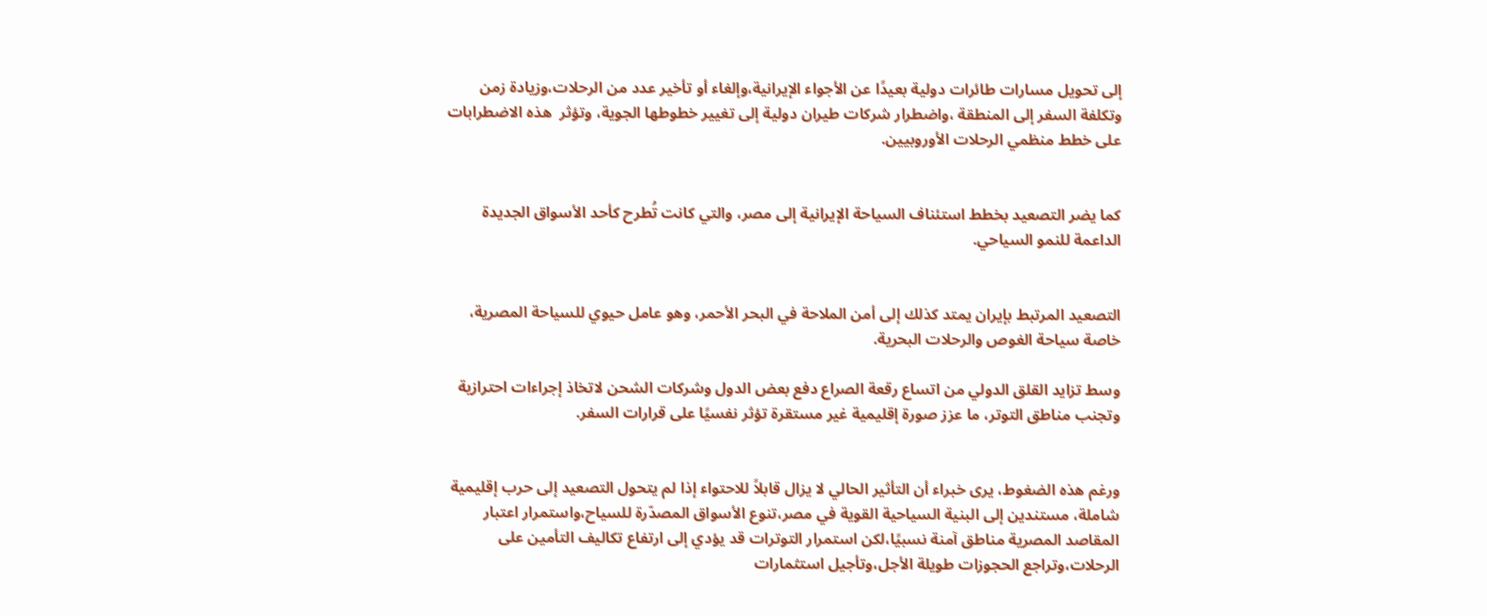إلى تحويل مسارات طائرات دولية بعيدًا عن الأجواء الإيرانية،وإلغاء أو تأخير عدد من الرحلات،وزيادة زمن وتكلفة السفر إلى المنطقة ،واضطرار شركات طيران دولية إلى تغيير خطوطها الجوية، وتؤثر  هذه الاضطرابات على خطط منظمي الرحلات الأوروبيين.


كما يضر التصعيد بخطط استئناف السياحة الإيرانية إلى مصر، والتي كانت تُطرح كأحد الأسواق الجديدة الداعمة للنمو السياحي.


التصعيد المرتبط بإيران يمتد كذلك إلى أمن الملاحة في البحر الأحمر، وهو عامل حيوي للسياحة المصرية، خاصة سياحة الغوص والرحلات البحرية.

وسط تزايد القلق الدولي من اتساع رقعة الصراع دفع بعض الدول وشركات الشحن لاتخاذ إجراءات احترازية وتجنب مناطق التوتر، ما عزز صورة إقليمية غير مستقرة تؤثر نفسيًا على قرارات السفر.


ورغم هذه الضغوط، يرى خبراء أن التأثير الحالي لا يزال قابلاً للاحتواء إذا لم يتحول التصعيد إلى حرب إقليمية شاملة، مستندين إلى البنية السياحية القوية في مصر،تنوع الأسواق المصدّرة للسياح،واستمرار اعتبار المقاصد المصرية مناطق آمنة نسبيًا،لكن استمرار التوترات قد يؤدي إلى ارتفاع تكاليف التأمين على الرحلات،وتراجع الحجوزات طويلة الأجل،وتأجيل استثمارات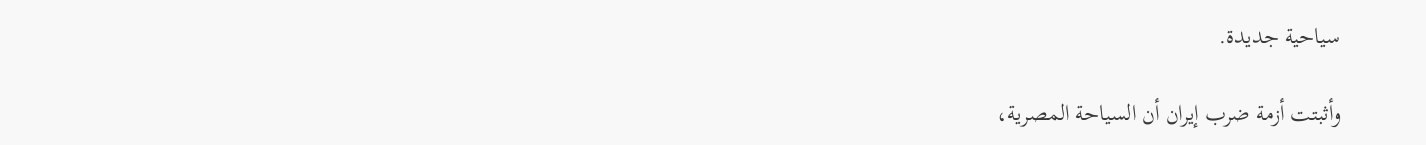سياحية جديدة.

وأثبتت أزمة ضرب إيران أن السياحة المصرية،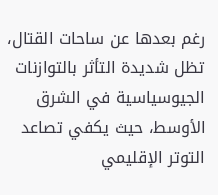رغم بعدها عن ساحات القتال، تظل شديدة التأثر بالتوازنات الجيوسياسية في الشرق الأوسط، حيث يكفي تصاعد التوتر الإقليمي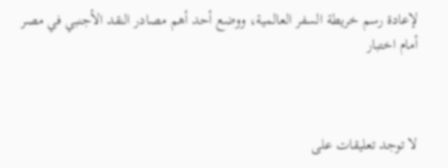لإعادة رسم خريطة السفر العالمية، ووضع أحد أهم مصادر النقد الأجنبي في مصر أمام اختبار



لا توجد تعليقات على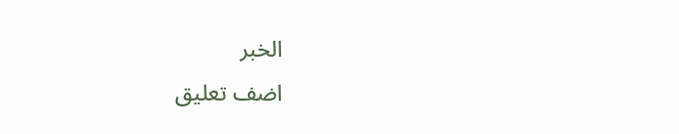الخبر
اضف تعليق